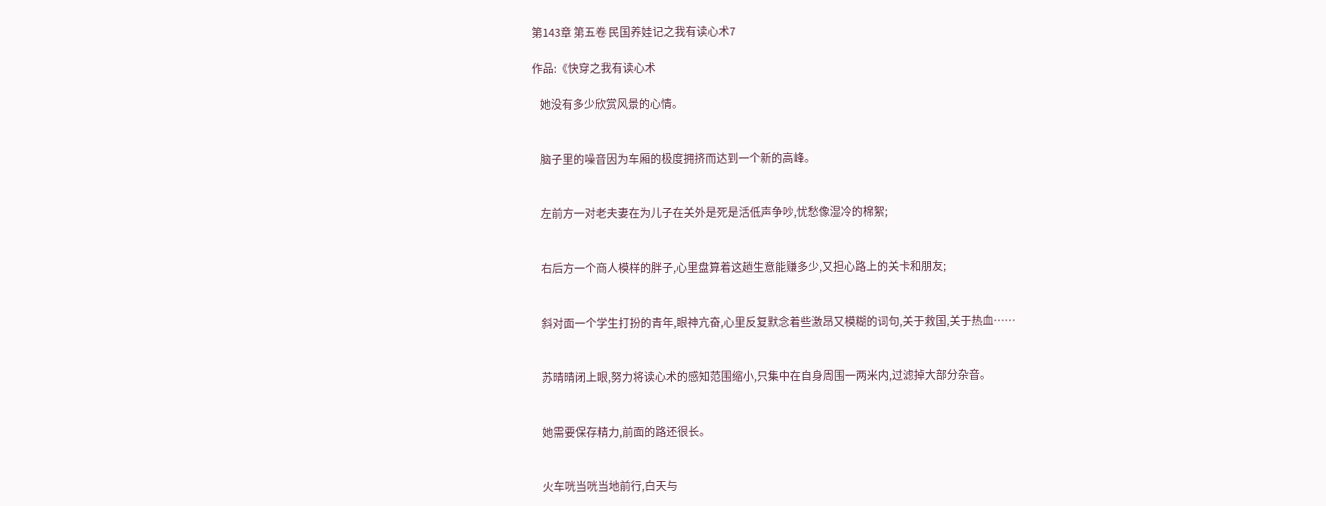第143章 第五卷 民国养娃记之我有读心术7

作品:《快穿之我有读心术

    她没有多少欣赏风景的心情。


    脑子里的噪音因为车厢的极度拥挤而达到一个新的高峰。


    左前方一对老夫妻在为儿子在关外是死是活低声争吵,忧愁像湿冷的棉絮;


    右后方一个商人模样的胖子,心里盘算着这趟生意能赚多少,又担心路上的关卡和朋友;


    斜对面一个学生打扮的青年,眼神亢奋,心里反复默念着些激昂又模糊的词句,关于救国,关于热血……


    苏晴晴闭上眼,努力将读心术的感知范围缩小,只集中在自身周围一两米内,过滤掉大部分杂音。


    她需要保存精力,前面的路还很长。


    火车咣当咣当地前行,白天与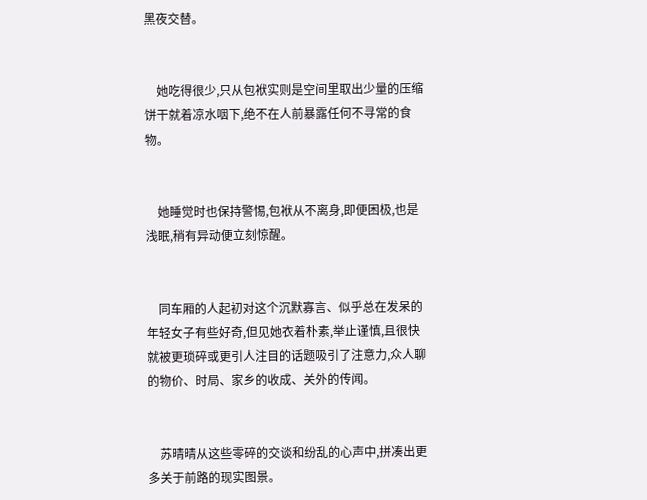黑夜交替。


    她吃得很少,只从包袱实则是空间里取出少量的压缩饼干就着凉水咽下,绝不在人前暴露任何不寻常的食物。


    她睡觉时也保持警惕,包袱从不离身,即便困极,也是浅眠,稍有异动便立刻惊醒。


    同车厢的人起初对这个沉默寡言、似乎总在发呆的年轻女子有些好奇,但见她衣着朴素,举止谨慎,且很快就被更琐碎或更引人注目的话题吸引了注意力,众人聊的物价、时局、家乡的收成、关外的传闻。


    苏晴晴从这些零碎的交谈和纷乱的心声中,拼凑出更多关于前路的现实图景。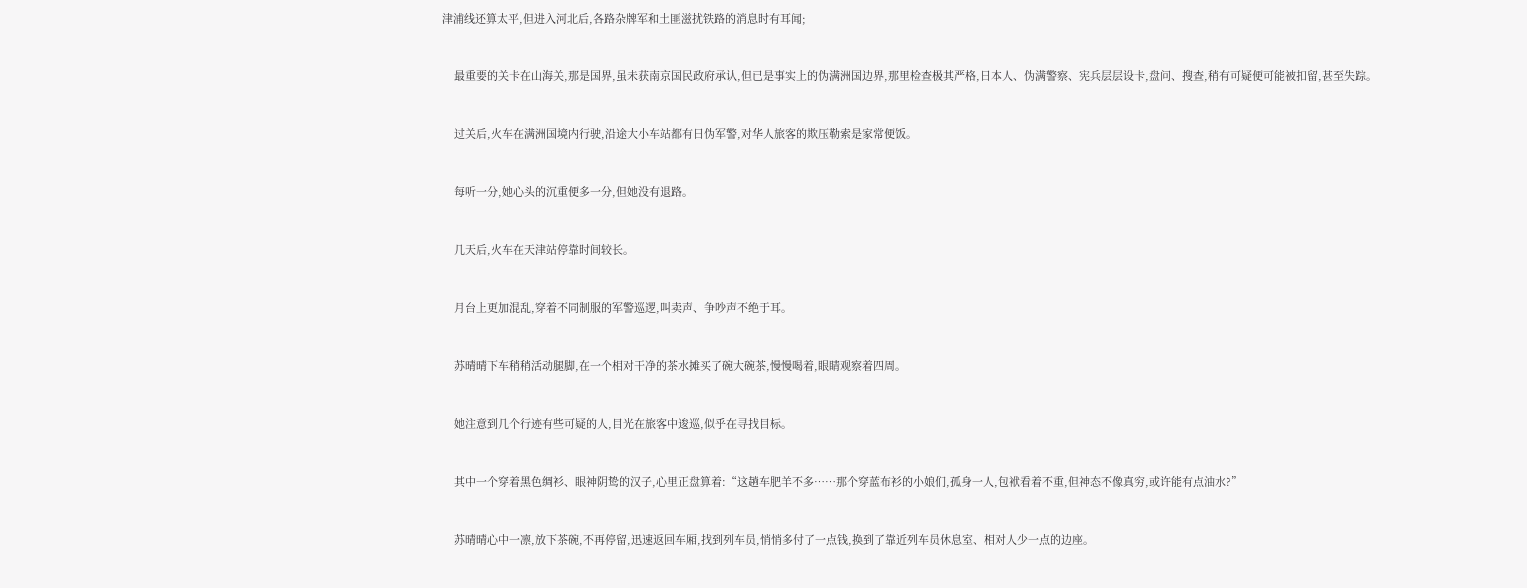津浦线还算太平,但进入河北后,各路杂牌军和土匪滋扰铁路的消息时有耳闻;


    最重要的关卡在山海关,那是国界,虽未获南京国民政府承认,但已是事实上的伪满洲国边界,那里检查极其严格,日本人、伪满警察、宪兵层层设卡,盘问、搜查,稍有可疑便可能被扣留,甚至失踪。


    过关后,火车在满洲国境内行驶,沿途大小车站都有日伪军警,对华人旅客的欺压勒索是家常便饭。


    每听一分,她心头的沉重便多一分,但她没有退路。


    几天后,火车在天津站停靠时间较长。


    月台上更加混乱,穿着不同制服的军警巡逻,叫卖声、争吵声不绝于耳。


    苏晴晴下车稍稍活动腿脚,在一个相对干净的茶水摊买了碗大碗茶,慢慢喝着,眼睛观察着四周。


    她注意到几个行迹有些可疑的人,目光在旅客中逡巡,似乎在寻找目标。


    其中一个穿着黑色绸衫、眼神阴鸷的汉子,心里正盘算着:“这趟车肥羊不多……那个穿蓝布衫的小娘们,孤身一人,包袱看着不重,但神态不像真穷,或许能有点油水?”


    苏晴晴心中一凛,放下茶碗,不再停留,迅速返回车厢,找到列车员,悄悄多付了一点钱,换到了靠近列车员休息室、相对人少一点的边座。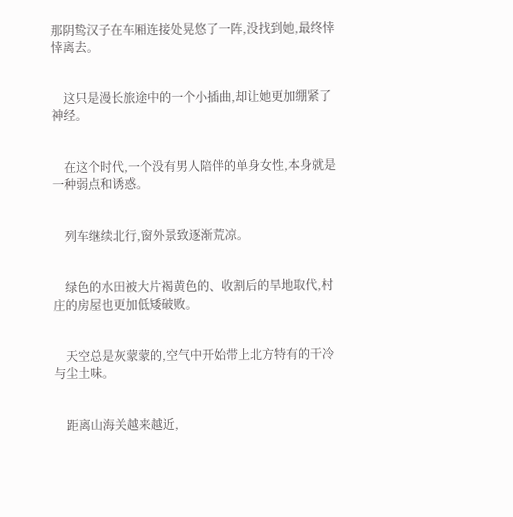那阴鸷汉子在车厢连接处晃悠了一阵,没找到她,最终悻悻离去。


    这只是漫长旅途中的一个小插曲,却让她更加绷紧了神经。


    在这个时代,一个没有男人陪伴的单身女性,本身就是一种弱点和诱惑。


    列车继续北行,窗外景致逐渐荒凉。


    绿色的水田被大片褐黄色的、收割后的旱地取代,村庄的房屋也更加低矮破败。


    天空总是灰蒙蒙的,空气中开始带上北方特有的干冷与尘土味。


    距离山海关越来越近,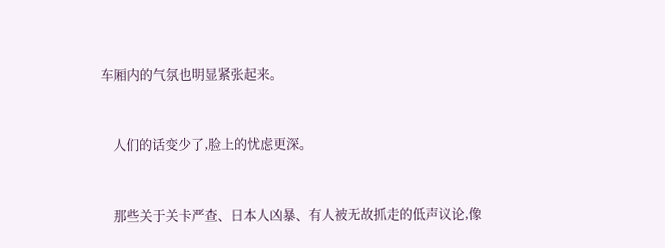车厢内的气氛也明显紧张起来。


    人们的话变少了,脸上的忧虑更深。


    那些关于关卡严查、日本人凶暴、有人被无故抓走的低声议论,像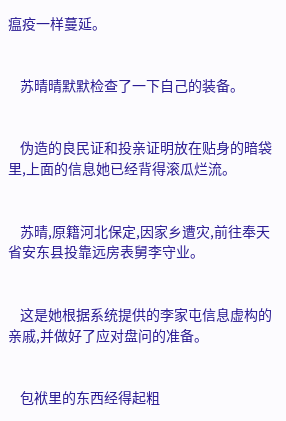瘟疫一样蔓延。


    苏晴晴默默检查了一下自己的装备。


    伪造的良民证和投亲证明放在贴身的暗袋里,上面的信息她已经背得滚瓜烂流。


    苏晴,原籍河北保定,因家乡遭灾,前往奉天省安东县投靠远房表舅李守业。


    这是她根据系统提供的李家屯信息虚构的亲戚,并做好了应对盘问的准备。


    包袱里的东西经得起粗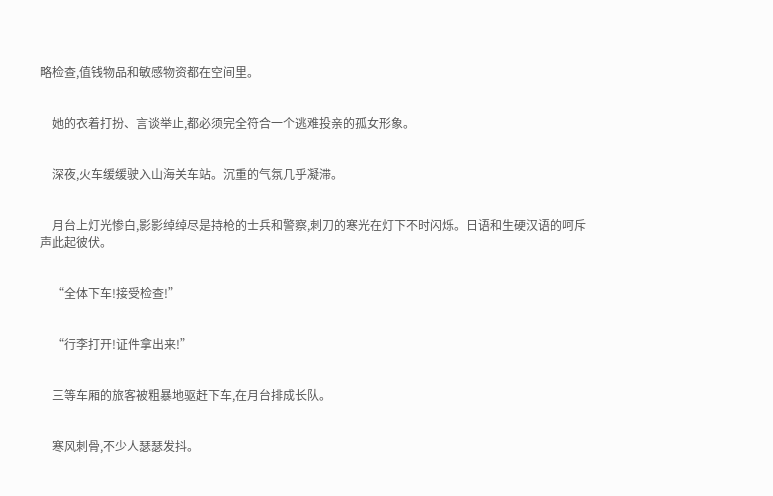略检查,值钱物品和敏感物资都在空间里。


    她的衣着打扮、言谈举止,都必须完全符合一个逃难投亲的孤女形象。


    深夜,火车缓缓驶入山海关车站。沉重的气氛几乎凝滞。


    月台上灯光惨白,影影绰绰尽是持枪的士兵和警察,刺刀的寒光在灯下不时闪烁。日语和生硬汉语的呵斥声此起彼伏。


    “全体下车!接受检查!”


    “行李打开!证件拿出来!”


    三等车厢的旅客被粗暴地驱赶下车,在月台排成长队。


    寒风刺骨,不少人瑟瑟发抖。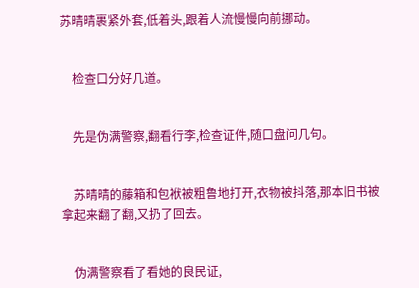苏晴晴裹紧外套,低着头,跟着人流慢慢向前挪动。


    检查口分好几道。


    先是伪满警察,翻看行李,检查证件,随口盘问几句。


    苏晴晴的藤箱和包袱被粗鲁地打开,衣物被抖落,那本旧书被拿起来翻了翻,又扔了回去。


    伪满警察看了看她的良民证,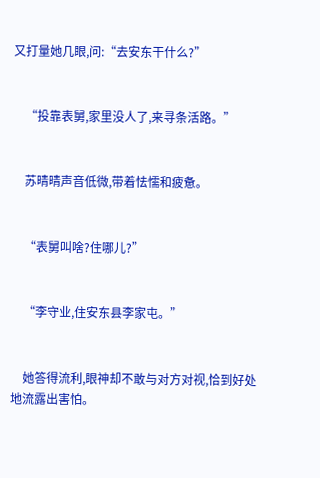又打量她几眼,问:“去安东干什么?”


    “投靠表舅,家里没人了,来寻条活路。”


    苏晴晴声音低微,带着怯懦和疲惫。


    “表舅叫啥?住哪儿?”


    “李守业,住安东县李家屯。”


    她答得流利,眼神却不敢与对方对视,恰到好处地流露出害怕。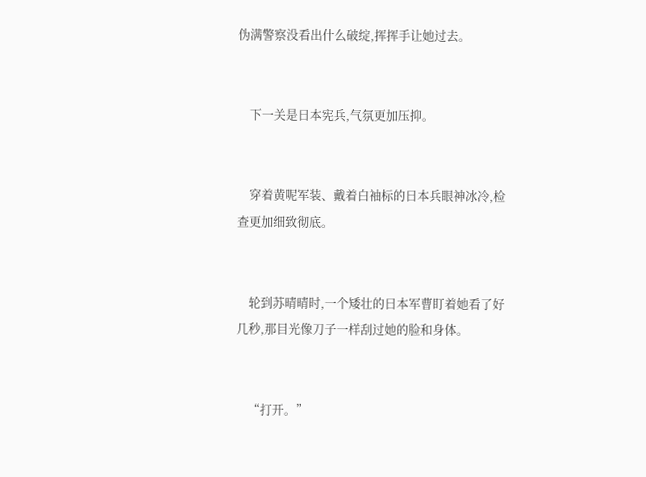伪满警察没看出什么破绽,挥挥手让她过去。


    下一关是日本宪兵,气氛更加压抑。


    穿着黄呢军装、戴着白袖标的日本兵眼神冰冷,检查更加细致彻底。


    轮到苏晴晴时,一个矮壮的日本军曹盯着她看了好几秒,那目光像刀子一样刮过她的脸和身体。


    “打开。”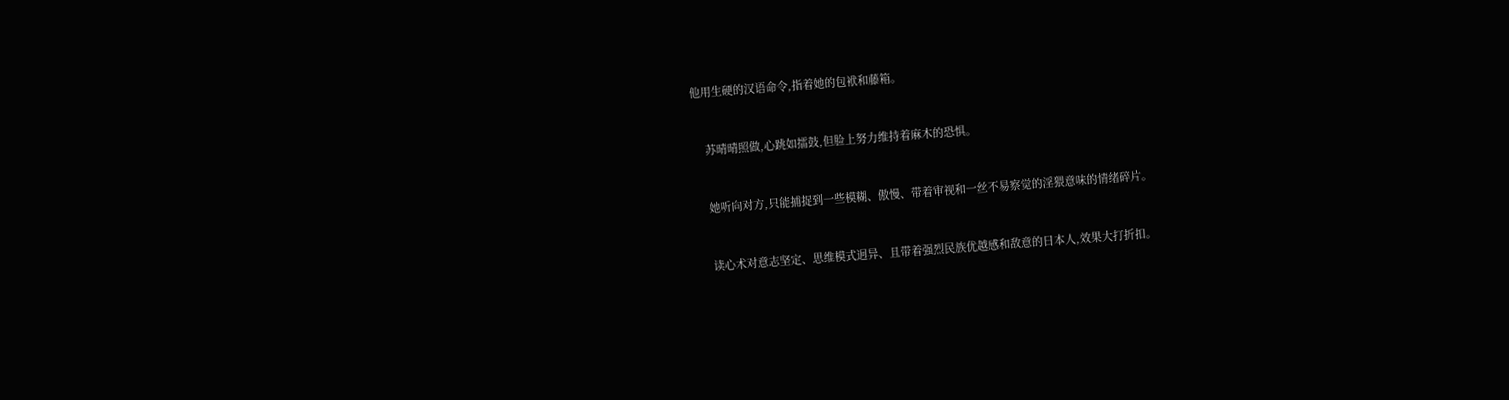他用生硬的汉语命令,指着她的包袱和藤箱。


    苏晴晴照做,心跳如擂鼓,但脸上努力维持着麻木的恐惧。


    她听向对方,只能捕捉到一些模糊、傲慢、带着审视和一丝不易察觉的淫猥意味的情绪碎片。


    读心术对意志坚定、思维模式迥异、且带着强烈民族优越感和敌意的日本人,效果大打折扣。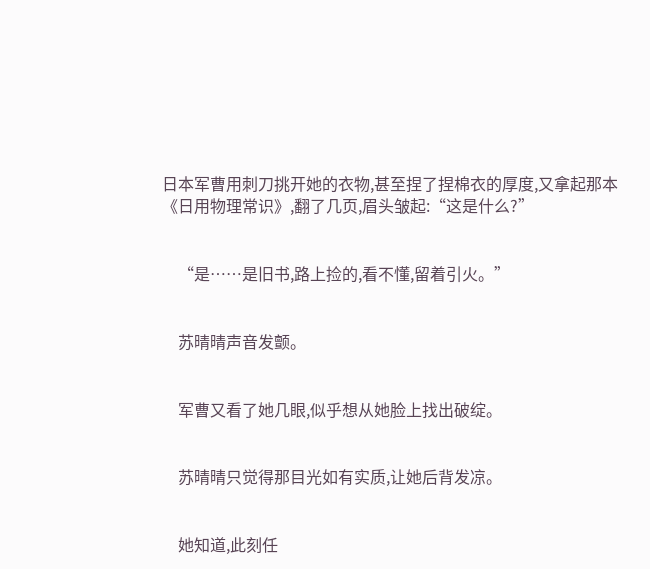日本军曹用刺刀挑开她的衣物,甚至捏了捏棉衣的厚度,又拿起那本《日用物理常识》,翻了几页,眉头皱起:“这是什么?”


    “是……是旧书,路上捡的,看不懂,留着引火。”


    苏晴晴声音发颤。


    军曹又看了她几眼,似乎想从她脸上找出破绽。


    苏晴晴只觉得那目光如有实质,让她后背发凉。


    她知道,此刻任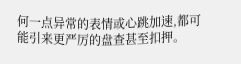何一点异常的表情或心跳加速,都可能引来更严厉的盘查甚至扣押。